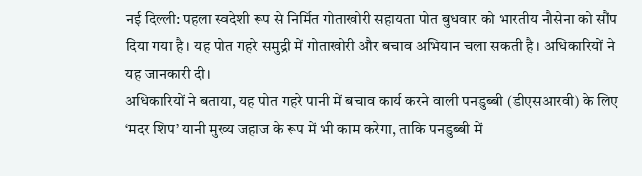नई दिल्ली: पहला स्वदेशी रूप से निर्मित गोताखोरी सहायता पोत बुधवार को भारतीय नौसेना को सौंप दिया गया है। यह पोत गहरे समुद्री में गोताखोरी और बचाव अभियान चला सकती है। अधिकारियों ने यह जानकारी दी।
अधिकारियों ने बताया, यह पोत गहरे पानी में बचाव कार्य करने वाली पनडुब्बी (डीएसआरवी) के लिए ‘मदर शिप’ यानी मुख्य जहाज के रूप में भी काम करेगा, ताकि पनडुब्बी में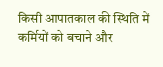किसी आपातकाल की स्थिति में कर्मियों को बचाने और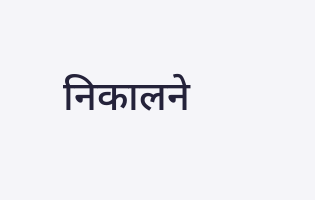निकालने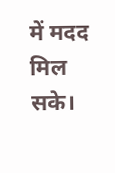में मदद मिल सके।